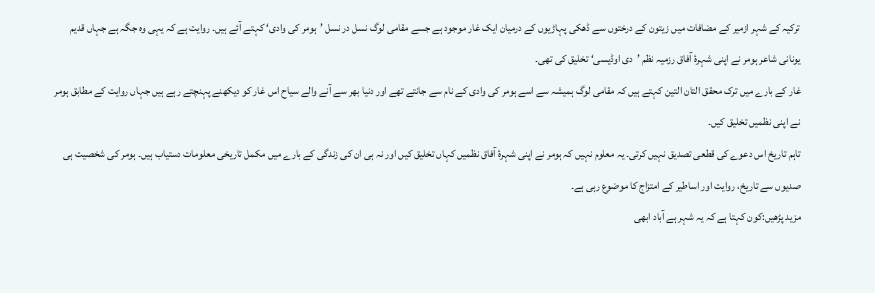ترکیہ کے شہر ازمیر کے مضافات میں زیتون کے درختوں سے ڈھکی پہاڑیوں کے درمیان ایک غار موجود ہے جسے مقامی لوگ نسل در نسل ’ہومر کی وادی‘ کہتے آئے ہیں۔ روایت ہے کہ یہی وہ جگہ ہے جہاں قدیم یونانی شاعر ہومر نے اپنی شہرۂ آفاق رزمیہ نظم ’دی اوڈیسی‘ تخلیق کی تھی۔
غار کے بارے میں ترک محقق التان التین کہتے ہیں کہ مقامی لوگ ہمیشہ سے اسے ہومر کی وادی کے نام سے جانتے تھے اور دنیا بھر سے آنے والے سیاح اس غار کو دیکھنے پہنچتے رہے ہیں جہاں روایت کے مطابق ہومر نے اپنی نظمیں تخلیق کیں۔
تاہم تاریخ اس دعوے کی قطعی تصدیق نہیں کرتی۔ یہ معلوم نہیں کہ ہومر نے اپنی شہرۂ آفاق نظمیں کہاں تخلیق کیں اور نہ ہی ان کی زندگی کے بارے میں مکمل تاریخی معلومات دستیاب ہیں۔ ہومر کی شخصیت ہی صدیوں سے تاریخ، روایت اور اساطیر کے امتزاج کا موضوع رہی ہے۔
مزید پڑھیں:کون کہتا ہے کہ یہ شہر ہے آباد ابھی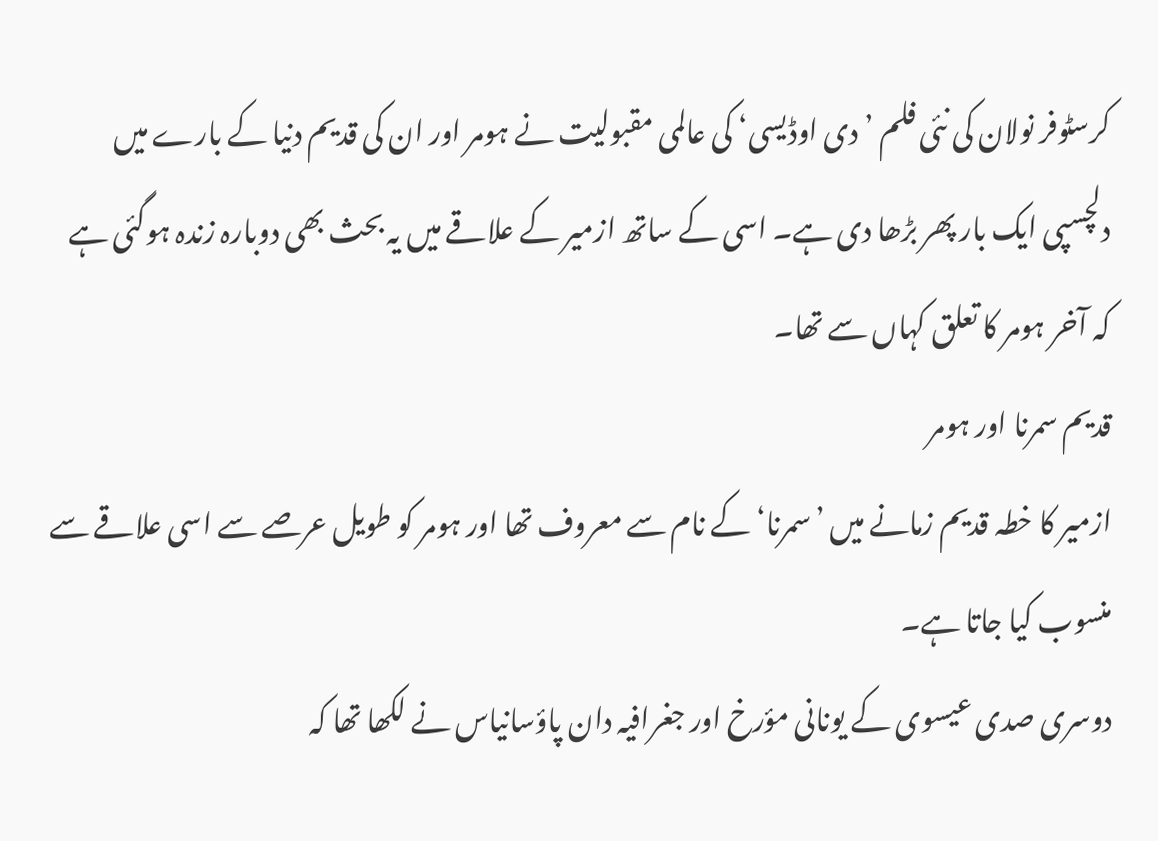کرسٹوفر نولان کی نئی فلم ’دی اوڈیسی‘ کی عالمی مقبولیت نے ہومر اور ان کی قدیم دنیا کے بارے میں دلچسپی ایک بار پھر بڑھا دی ہے۔ اسی کے ساتھ ازمیر کے علاقے میں یہ بحث بھی دوبارہ زندہ ہوگئی ہے کہ آخر ہومر کا تعلق کہاں سے تھا۔
قدیم سمرنا اور ہومر
ازمیر کا خطہ قدیم زمانے میں ’سمرنا‘ کے نام سے معروف تھا اور ہومر کو طویل عرصے سے اسی علاقے سے منسوب کیا جاتا ہے۔
دوسری صدی عیسوی کے یونانی مؤرخ اور جغرافیہ دان پاؤسانیاس نے لکھا تھا کہ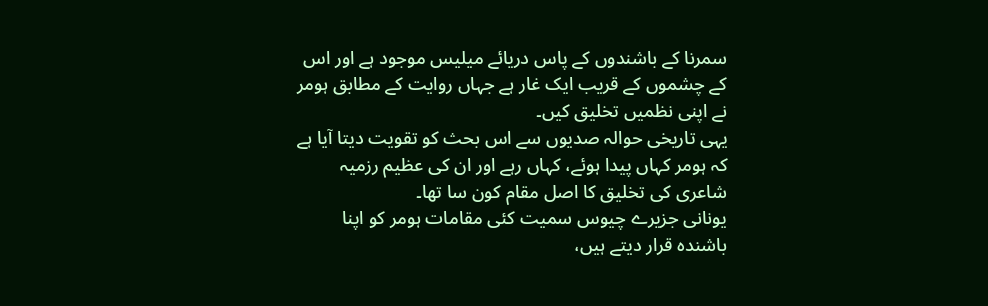سمرنا کے باشندوں کے پاس دریائے میلیس موجود ہے اور اس کے چشموں کے قریب ایک غار ہے جہاں روایت کے مطابق ہومر نے اپنی نظمیں تخلیق کیں۔
یہی تاریخی حوالہ صدیوں سے اس بحث کو تقویت دیتا آیا ہے کہ ہومر کہاں پیدا ہوئے، کہاں رہے اور ان کی عظیم رزمیہ شاعری کی تخلیق کا اصل مقام کون سا تھا۔
یونانی جزیرے چیوس سمیت کئی مقامات ہومر کو اپنا باشندہ قرار دیتے ہیں،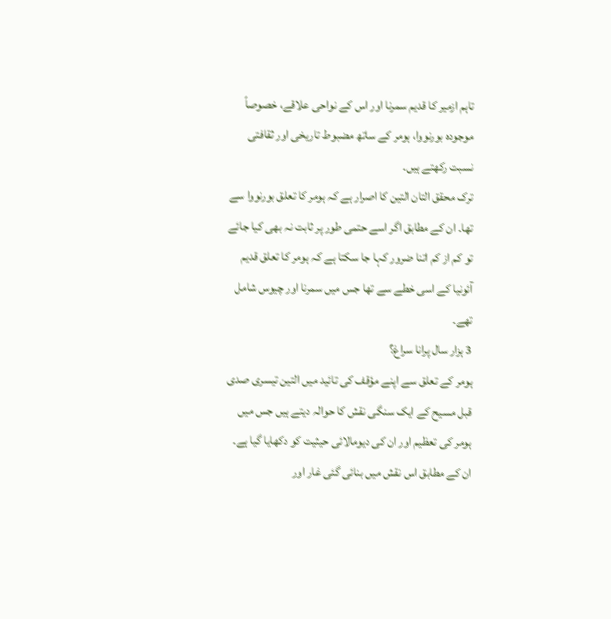تاہم ازمیر کا قدیم سمرنا اور اس کے نواحی علاقے، خصوصاً موجودہ بورنووا، ہومر کے ساتھ مضبوط تاریخی اور ثقافتی نسبت رکھتے ہیں۔
ترک محقق التان التین کا اصرار ہے کہ ہومر کا تعلق بورنووا سے تھا۔ ان کے مطابق اگر اسے حتمی طور پر ثابت نہ بھی کیا جائے تو کم از کم اتنا ضرور کہا جا سکتا ہے کہ ہومر کا تعلق قدیم آئونیا کے اسی خطے سے تھا جس میں سمرنا اور چیوس شامل تھے۔
3 ہزار سال پرانا سراغ؟
ہومر کے تعلق سے اپنے مؤقف کی تائید میں التین تیسری صدی قبل مسیح کے ایک سنگی نقش کا حوالہ دیتے ہیں جس میں ہومر کی تعظیم اور ان کی دیومالائی حیثیت کو دکھایا گیا ہے۔
ان کے مطابق اس نقش میں بنائی گئی غار اور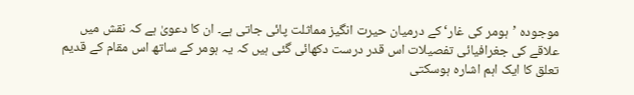موجودہ ’ہومر کی غار‘ کے درمیان حیرت انگیز مماثلت پائی جاتی ہے۔ ان کا دعویٰ ہے کہ نقش میں علاقے کی جغرافیائی تفصیلات اس قدر درست دکھائی گئی ہیں کہ یہ ہومر کے ساتھ اس مقام کے قدیم تعلق کا ایک اہم اشارہ ہوسکتی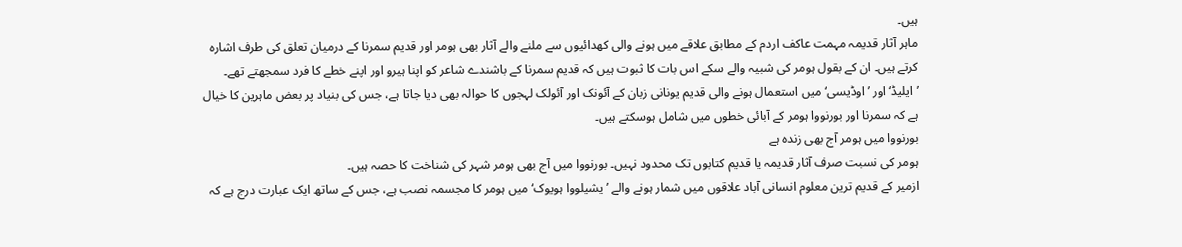ہیں۔
ماہر آثار قدیمہ مہمت عاکف اردم کے مطابق علاقے میں ہونے والی کھدائیوں سے ملنے والے آثار بھی ہومر اور قدیم سمرنا کے درمیان تعلق کی طرف اشارہ کرتے ہیں۔ ان کے بقول ہومر کی شبیہ والے سکے اس بات کا ثبوت ہیں کہ قدیم سمرنا کے باشندے شاعر کو اپنا ہیرو اور اپنے خطے کا فرد سمجھتے تھے۔
’ایلیڈ‘ اور ’اوڈیسی‘ میں استعمال ہونے والی قدیم یونانی زبان کے آئونک اور آئولک لہجوں کا حوالہ بھی دیا جاتا ہے، جس کی بنیاد پر بعض ماہرین کا خیال ہے کہ سمرنا اور بورنووا ہومر کے آبائی خطوں میں شامل ہوسکتے ہیں۔
بورنووا میں ہومر آج بھی زندہ ہے
ہومر کی نسبت صرف آثار قدیمہ یا قدیم کتابوں تک محدود نہیں۔ بورنووا میں آج بھی ہومر شہر کی شناخت کا حصہ ہیں۔
ازمیر کے قدیم ترین معلوم انسانی آباد علاقوں میں شمار ہونے والے ’یشیلووا ہویوک‘ میں ہومر کا مجسمہ نصب ہے، جس کے ساتھ ایک عبارت درج ہے کہ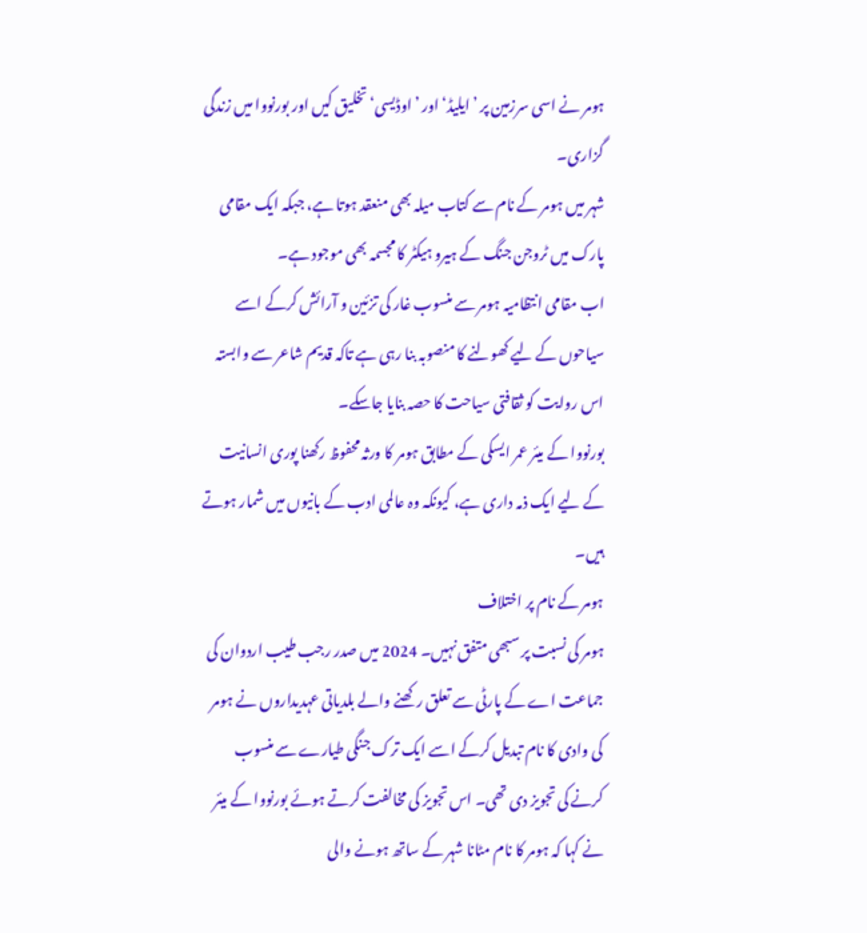ہومر نے اسی سرزمین پر ’ایلیڈ‘ اور ’اوڈیسی‘ تخلیق کیں اور بورنووا میں زندگی گزاری۔
شہر میں ہومر کے نام سے کتاب میلہ بھی منعقد ہوتا ہے، جبکہ ایک مقامی پارک میں ٹروجن جنگ کے ہیرو ہیکٹر کا مجسمہ بھی موجود ہے۔
اب مقامی انتظامیہ ہومر سے منسوب غار کی تزئین و آرائش کرکے اسے سیاحوں کے لیے کھولنے کا منصوبہ بنا رہی ہے تاکہ قدیم شاعر سے وابستہ اس روایت کو ثقافتی سیاحت کا حصہ بنایا جاسکے۔
بورنووا کے میئر عمر ایسکی کے مطابق ہومر کا ورثہ محفوظ رکھنا پوری انسانیت کے لیے ایک ذمہ داری ہے، کیونکہ وہ عالمی ادب کے بانیوں میں شمار ہوتے ہیں۔
ہومر کے نام پر اختلاف
ہومر کی نسبت پر سبھی متفق نہیں۔ 2024 میں صدر رجب طیب اردوان کی جماعت اے کے پارٹی سے تعلق رکھنے والے بلدیاتی عہدیداروں نے ہومر کی وادی کا نام تبدیل کرکے اسے ایک ترک جنگی طیارے سے منسوب کرنے کی تجویز دی تھی۔ اس تجویز کی مخالفت کرتے ہوئے بورنووا کے میئر نے کہا کہ ہومر کا نام مٹانا شہر کے ساتھ ہونے والی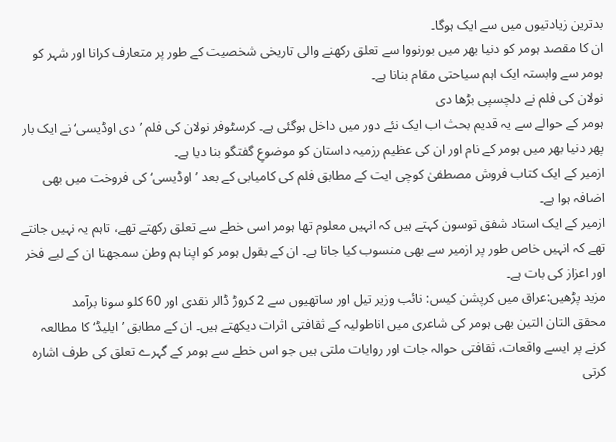بدترین زیادتیوں میں سے ایک ہوگا۔
ان کا مقصد ہومر کو دنیا بھر میں بورنووا سے تعلق رکھنے والی تاریخی شخصیت کے طور پر متعارف کرانا اور شہر کو ہومر سے وابستہ ایک اہم سیاحتی مقام بنانا ہے۔
نولان کی فلم نے دلچسپی بڑھا دی
ہومر کے حوالے سے یہ قدیم بحث اب ایک نئے دور میں داخل ہوگئی ہے۔ کرسٹوفر نولان کی فلم ’دی اوڈیسی‘ نے ایک بار پھر دنیا بھر میں ہومر کے نام اور ان کی عظیم رزمیہ داستان کو موضوعِ گفتگو بنا دیا ہے۔
ازمیر کے ایک کتاب فروش مصطفیٰ کوچی ایت کے مطابق فلم کی کامیابی کے بعد ’اوڈیسی‘ کی فروخت میں بھی اضافہ ہوا ہے۔
ازمیر کے ایک استاد شفق توسون کہتے ہیں کہ انہیں معلوم تھا ہومر اسی خطے سے تعلق رکھتے تھے، تاہم یہ نہیں جانتے تھے کہ انہیں خاص طور پر ازمیر سے بھی منسوب کیا جاتا ہے۔ ان کے بقول ہومر کو اپنا ہم وطن سمجھنا ان کے لیے فخر اور اعزاز کی بات ہے۔
مزید پڑھیں:عراق میں کرپشن کیس: نائب وزیر تیل اور ساتھیوں سے 2 کروڑ ڈالر نقدی اور 60 کلو سونا برآمد
محقق التان التین بھی ہومر کی شاعری میں اناطولیہ کے ثقافتی اثرات دیکھتے ہیں۔ ان کے مطابق ’ایلیڈ‘ کا مطالعہ کرنے پر ایسے واقعات، ثقافتی حوالہ جات اور روایات ملتی ہیں جو اس خطے سے ہومر کے گہرے تعلق کی طرف اشارہ کرتی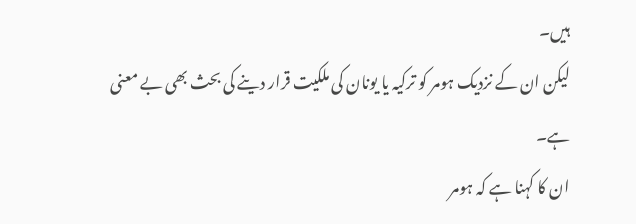ہیں۔
لیکن ان کے نزدیک ہومر کو ترکیہ یا یونان کی ملکیت قرار دینے کی بحث بھی بے معنی ہے۔
ان کا کہنا ہے کہ ہومر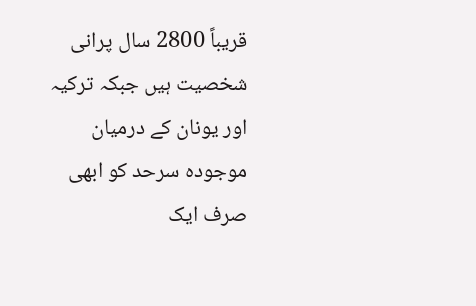قریباً 2800 سال پرانی شخصیت ہیں جبکہ ترکیہ اور یونان کے درمیان موجودہ سرحد کو ابھی صرف ایک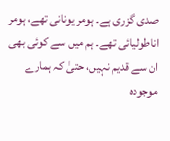صدی گزری ہے۔ ہومر یونانی تھے، ہومر اناطولیائی تھے۔ ہم میں سے کوئی بھی ان سے قدیم نہیں، حتیٰ کہ ہمارے موجودہ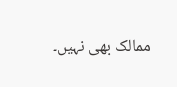ممالک بھی نہیں۔